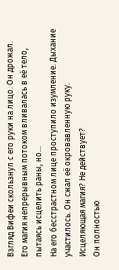Взгляд Вифеи скользнул с его руки на лицо. Он дрожал.
Его магия непрерывным потоком вливалась в её тело, пытаясь исцелить раны, но…
На его бесстрастном лице проступило изумление. Дыхание участилось. Он сжал её окровавленную руку.
Исцеляющая магия? Не действует?
Он полностью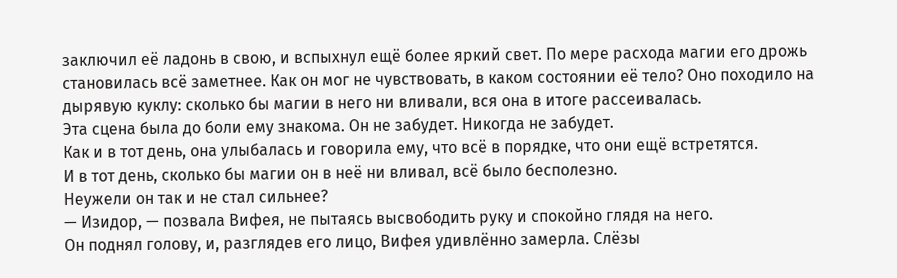заключил её ладонь в свою, и вспыхнул ещё более яркий свет. По мере расхода магии его дрожь становилась всё заметнее. Как он мог не чувствовать, в каком состоянии её тело? Оно походило на дырявую куклу: сколько бы магии в него ни вливали, вся она в итоге рассеивалась.
Эта сцена была до боли ему знакома. Он не забудет. Никогда не забудет.
Как и в тот день, она улыбалась и говорила ему, что всё в порядке, что они ещё встретятся.
И в тот день, сколько бы магии он в неё ни вливал, всё было бесполезно.
Неужели он так и не стал сильнее?
— Изидор, — позвала Вифея, не пытаясь высвободить руку и спокойно глядя на него.
Он поднял голову, и, разглядев его лицо, Вифея удивлённо замерла. Слёзы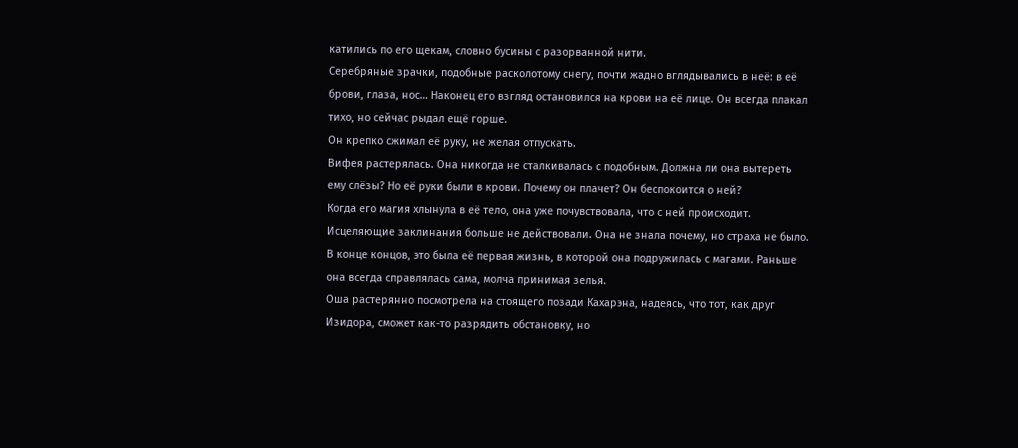катились по его щекам, словно бусины с разорванной нити.
Серебряные зрачки, подобные расколотому снегу, почти жадно вглядывались в неё: в её брови, глаза, нос… Наконец его взгляд остановился на крови на её лице. Он всегда плакал тихо, но сейчас рыдал ещё горше.
Он крепко сжимал её руку, не желая отпускать.
Вифея растерялась. Она никогда не сталкивалась с подобным. Должна ли она вытереть ему слёзы? Но её руки были в крови. Почему он плачет? Он беспокоится о ней?
Когда его магия хлынула в её тело, она уже почувствовала, что с ней происходит. Исцеляющие заклинания больше не действовали. Она не знала почему, но страха не было. В конце концов, это была её первая жизнь, в которой она подружилась с магами. Раньше она всегда справлялась сама, молча принимая зелья.
Оша растерянно посмотрела на стоящего позади Кахарэна, надеясь, что тот, как друг Изидора, сможет как-то разрядить обстановку, но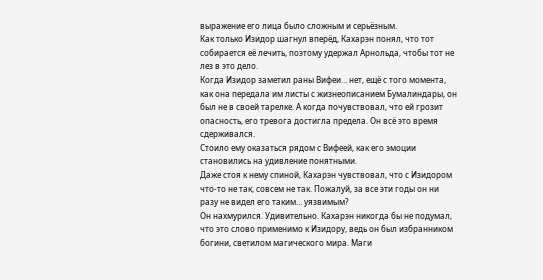выражение его лица было сложным и серьёзным.
Как только Изидор шагнул вперёд, Кахарэн понял, что тот собирается её лечить, поэтому удержал Арнольда, чтобы тот не лез в это дело.
Когда Изидор заметил раны Вифеи… нет, ещё с того момента, как она передала им листы с жизнеописанием Бумалиндары, он был не в своей тарелке. А когда почувствовал, что ей грозит опасность, его тревога достигла предела. Он всё это время сдерживался.
Стоило ему оказаться рядом с Вифеей, как его эмоции становились на удивление понятными.
Даже стоя к нему спиной, Кахарэн чувствовал, что с Изидором что-то не так, совсем не так. Пожалуй, за все эти годы он ни разу не видел его таким… уязвимым?
Он нахмурился. Удивительно. Кахарэн никогда бы не подумал, что это слово применимо к Изидору, ведь он был избранником богини, светилом магического мира. Маги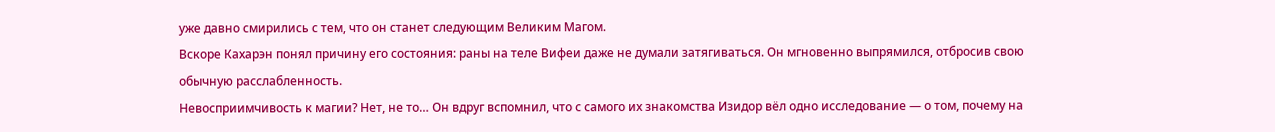уже давно смирились с тем, что он станет следующим Великим Магом.
Вскоре Кахарэн понял причину его состояния: раны на теле Вифеи даже не думали затягиваться. Он мгновенно выпрямился, отбросив свою обычную расслабленность.
Невосприимчивость к магии? Нет, не то… Он вдруг вспомнил, что с самого их знакомства Изидор вёл одно исследование — о том, почему на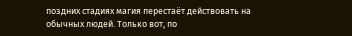поздних стадиях магия перестаёт действовать на обычных людей. Только вот, по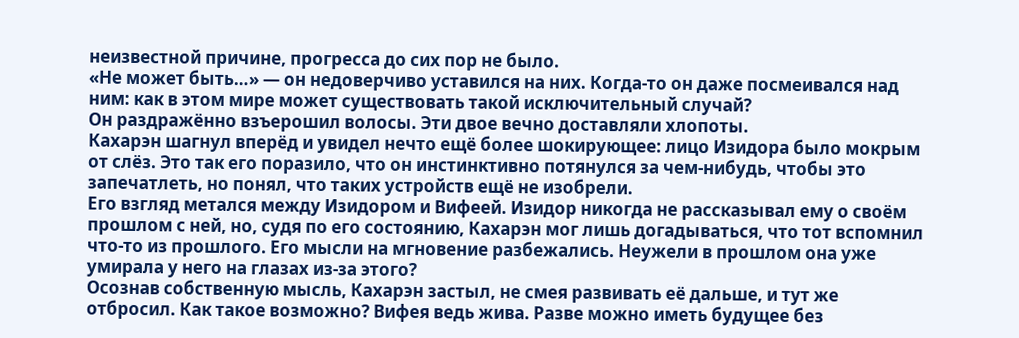неизвестной причине, прогресса до сих пор не было.
«Не может быть…» — он недоверчиво уставился на них. Когда-то он даже посмеивался над ним: как в этом мире может существовать такой исключительный случай?
Он раздражённо взъерошил волосы. Эти двое вечно доставляли хлопоты.
Кахарэн шагнул вперёд и увидел нечто ещё более шокирующее: лицо Изидора было мокрым от слёз. Это так его поразило, что он инстинктивно потянулся за чем-нибудь, чтобы это запечатлеть, но понял, что таких устройств ещё не изобрели.
Его взгляд метался между Изидором и Вифеей. Изидор никогда не рассказывал ему о своём прошлом с ней, но, судя по его состоянию, Кахарэн мог лишь догадываться, что тот вспомнил что-то из прошлого. Его мысли на мгновение разбежались. Неужели в прошлом она уже умирала у него на глазах из-за этого?
Осознав собственную мысль, Кахарэн застыл, не смея развивать её дальше, и тут же отбросил. Как такое возможно? Вифея ведь жива. Разве можно иметь будущее без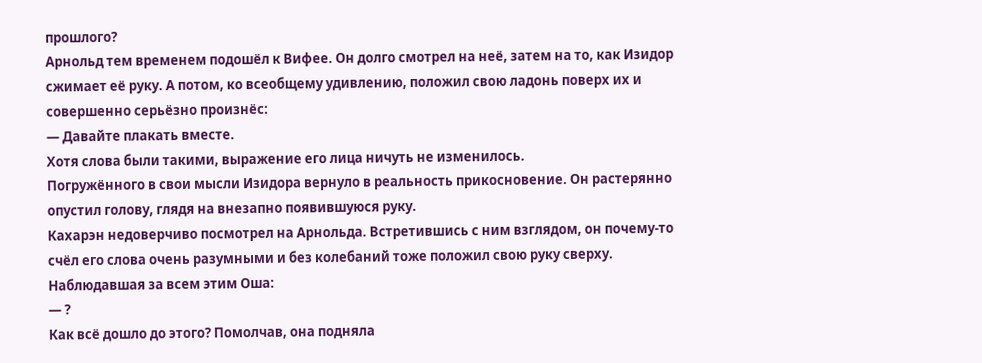прошлого?
Арнольд тем временем подошёл к Вифее. Он долго смотрел на неё, затем на то, как Изидор сжимает её руку. А потом, ко всеобщему удивлению, положил свою ладонь поверх их и совершенно серьёзно произнёс:
— Давайте плакать вместе.
Хотя слова были такими, выражение его лица ничуть не изменилось.
Погружённого в свои мысли Изидора вернуло в реальность прикосновение. Он растерянно опустил голову, глядя на внезапно появившуюся руку.
Кахарэн недоверчиво посмотрел на Арнольда. Встретившись с ним взглядом, он почему-то счёл его слова очень разумными и без колебаний тоже положил свою руку сверху.
Наблюдавшая за всем этим Оша:
— ?
Как всё дошло до этого? Помолчав, она подняла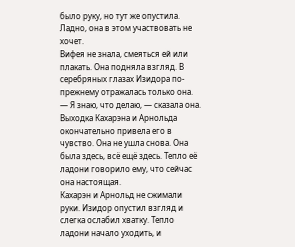было руку, но тут же опустила. Ладно, она в этом участвовать не хочет.
Вифея не знала, смеяться ей или плакать. Она подняла взгляд. В серебряных глазах Изидора по-прежнему отражалась только она.
— Я знаю, что делаю, — сказала она.
Выходка Кахарэна и Арнольда окончательно привела его в чувство. Она не ушла снова. Она была здесь, всё ещё здесь. Тепло её ладони говорило ему, что сейчас она настоящая.
Кахарэн и Арнольд не сжимали руки. Изидор опустил взгляд и слегка ослабил хватку. Тепло ладони начало уходить, и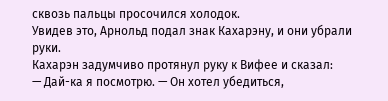сквозь пальцы просочился холодок.
Увидев это, Арнольд подал знак Кахарэну, и они убрали руки.
Кахарэн задумчиво протянул руку к Вифее и сказал:
— Дай-ка я посмотрю. — Он хотел убедиться,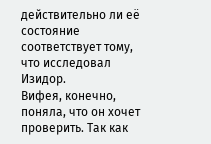действительно ли её состояние соответствует тому, что исследовал Изидор.
Вифея, конечно, поняла, что он хочет проверить. Так как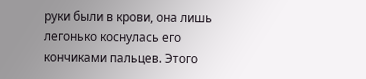руки были в крови, она лишь легонько коснулась его кончиками пальцев. Этого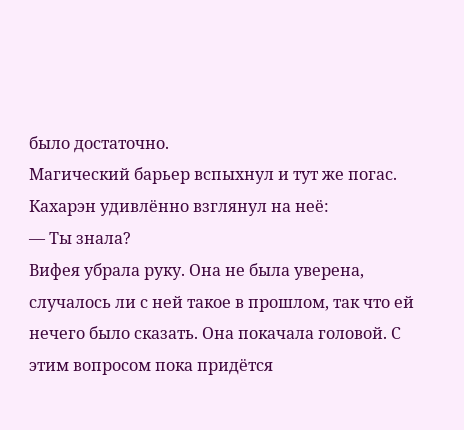было достаточно.
Магический барьер вспыхнул и тут же погас. Кахарэн удивлённо взглянул на неё:
— Ты знала?
Вифея убрала руку. Она не была уверена, случалось ли с ней такое в прошлом, так что ей нечего было сказать. Она покачала головой. С этим вопросом пока придётся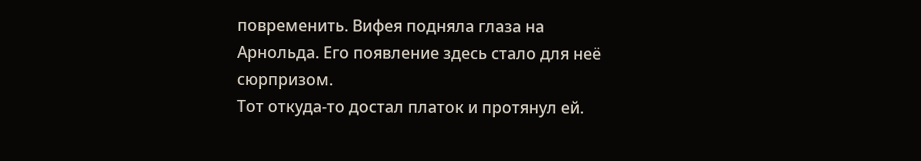повременить. Вифея подняла глаза на Арнольда. Его появление здесь стало для неё сюрпризом.
Тот откуда-то достал платок и протянул ей.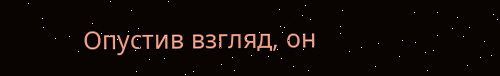Опустив взгляд, он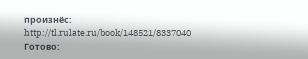произнёс:
http://tl.rulate.ru/book/148521/8337040
Готово: